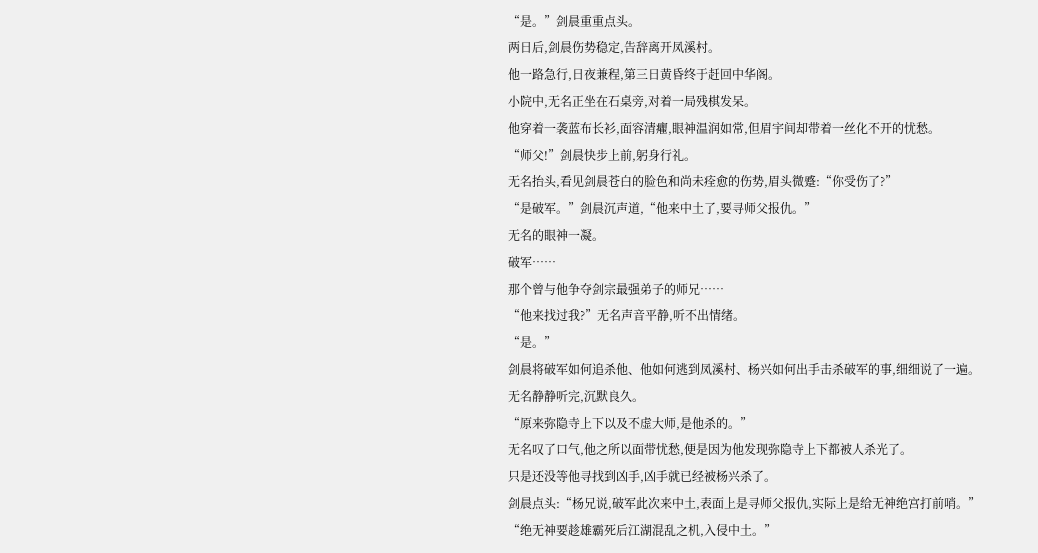“是。”剑晨重重点头。
两日后,剑晨伤势稳定,告辞离开凤溪村。
他一路急行,日夜兼程,第三日黄昏终于赶回中华阁。
小院中,无名正坐在石桌旁,对着一局残棋发呆。
他穿着一袭蓝布长衫,面容清癯,眼神温润如常,但眉宇间却带着一丝化不开的忧愁。
“师父!”剑晨快步上前,躬身行礼。
无名抬头,看见剑晨苍白的脸色和尚未痊愈的伤势,眉头微蹙:“你受伤了?”
“是破军。”剑晨沉声道,“他来中土了,要寻师父报仇。”
无名的眼神一凝。
破军……
那个曾与他争夺剑宗最强弟子的师兄……
“他来找过我?”无名声音平静,听不出情绪。
“是。”
剑晨将破军如何追杀他、他如何逃到凤溪村、杨兴如何出手击杀破军的事,细细说了一遍。
无名静静听完,沉默良久。
“原来弥隐寺上下以及不虚大师,是他杀的。”
无名叹了口气,他之所以面带忧愁,便是因为他发现弥隐寺上下都被人杀光了。
只是还没等他寻找到凶手,凶手就已经被杨兴杀了。
剑晨点头:“杨兄说,破军此次来中土,表面上是寻师父报仇,实际上是给无神绝宫打前哨。”
“绝无神要趁雄霸死后江湖混乱之机,入侵中土。”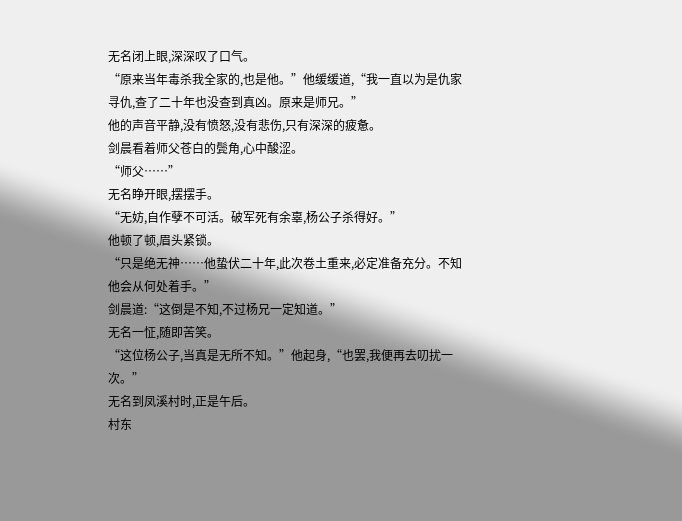无名闭上眼,深深叹了口气。
“原来当年毒杀我全家的,也是他。”他缓缓道,“我一直以为是仇家寻仇,查了二十年也没查到真凶。原来是师兄。”
他的声音平静,没有愤怒,没有悲伤,只有深深的疲惫。
剑晨看着师父苍白的鬓角,心中酸涩。
“师父……”
无名睁开眼,摆摆手。
“无妨,自作孽不可活。破军死有余辜,杨公子杀得好。”
他顿了顿,眉头紧锁。
“只是绝无神……他蛰伏二十年,此次卷土重来,必定准备充分。不知他会从何处着手。”
剑晨道:“这倒是不知,不过杨兄一定知道。”
无名一怔,随即苦笑。
“这位杨公子,当真是无所不知。”他起身,“也罢,我便再去叨扰一次。”
无名到凤溪村时,正是午后。
村东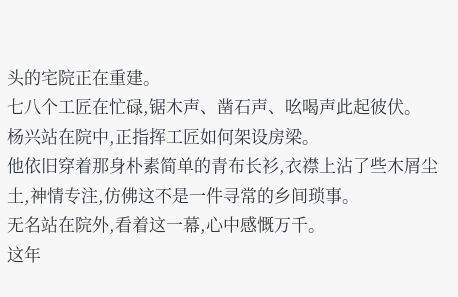头的宅院正在重建。
七八个工匠在忙碌,锯木声、凿石声、吆喝声此起彼伏。
杨兴站在院中,正指挥工匠如何架设房梁。
他依旧穿着那身朴素简单的青布长衫,衣襟上沾了些木屑尘土,神情专注,仿佛这不是一件寻常的乡间琐事。
无名站在院外,看着这一幕,心中感慨万千。
这年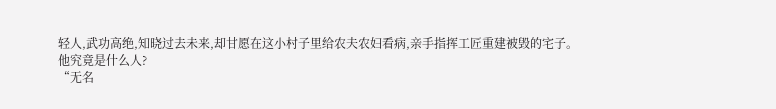轻人,武功高绝,知晓过去未来,却甘愿在这小村子里给农夫农妇看病,亲手指挥工匠重建被毁的宅子。
他究竟是什么人?
“无名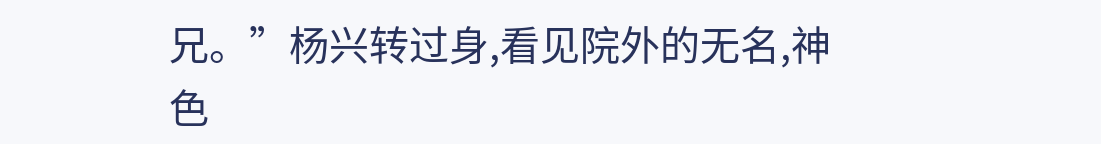兄。”杨兴转过身,看见院外的无名,神色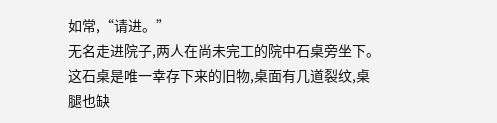如常,“请进。”
无名走进院子,两人在尚未完工的院中石桌旁坐下。
这石桌是唯一幸存下来的旧物,桌面有几道裂纹,桌腿也缺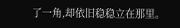了一角,却依旧稳稳立在那里。